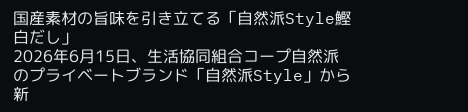国産素材の旨味を引き立てる「自然派Style鰹白だし」
2026年6月15日、生活協同組合コープ自然派のプライベートブランド「自然派Style」から新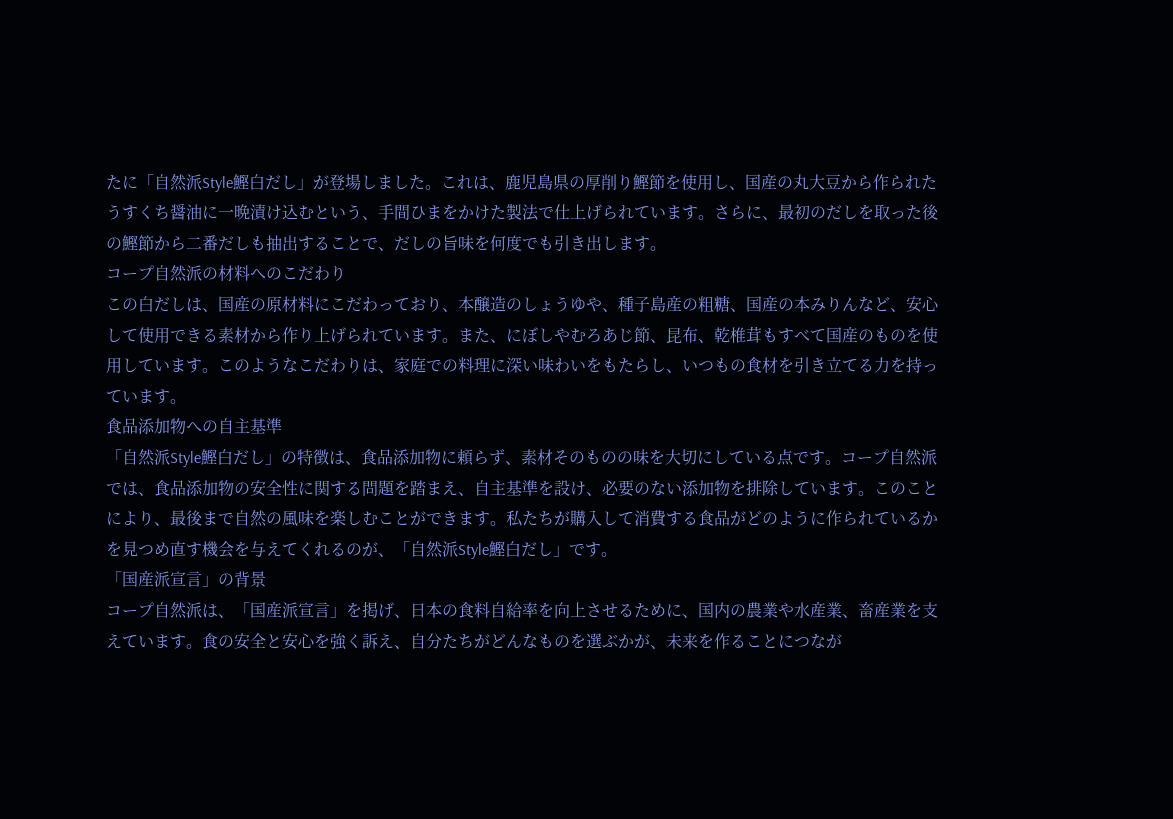たに「自然派Style鰹白だし」が登場しました。これは、鹿児島県の厚削り鰹節を使用し、国産の丸大豆から作られたうすくち醤油に一晩漬け込むという、手間ひまをかけた製法で仕上げられています。さらに、最初のだしを取った後の鰹節から二番だしも抽出することで、だしの旨味を何度でも引き出します。
コープ自然派の材料へのこだわり
この白だしは、国産の原材料にこだわっており、本醸造のしょうゆや、種子島産の粗糖、国産の本みりんなど、安心して使用できる素材から作り上げられています。また、にぼしやむろあじ節、昆布、乾椎茸もすべて国産のものを使用しています。このようなこだわりは、家庭での料理に深い味わいをもたらし、いつもの食材を引き立てる力を持っています。
食品添加物への自主基準
「自然派Style鰹白だし」の特徴は、食品添加物に頼らず、素材そのものの味を大切にしている点です。コープ自然派では、食品添加物の安全性に関する問題を踏まえ、自主基準を設け、必要のない添加物を排除しています。このことにより、最後まで自然の風味を楽しむことができます。私たちが購入して消費する食品がどのように作られているかを見つめ直す機会を与えてくれるのが、「自然派Style鰹白だし」です。
「国産派宣言」の背景
コープ自然派は、「国産派宣言」を掲げ、日本の食料自給率を向上させるために、国内の農業や水産業、畜産業を支えています。食の安全と安心を強く訴え、自分たちがどんなものを選ぶかが、未来を作ることにつなが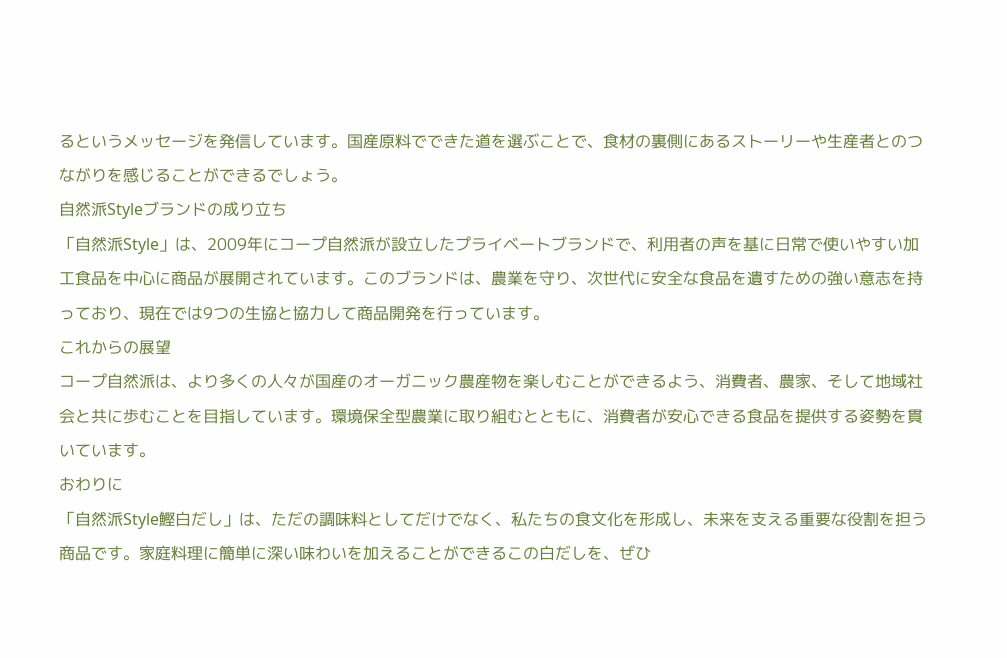るというメッセージを発信しています。国産原料でできた道を選ぶことで、食材の裏側にあるストーリーや生産者とのつながりを感じることができるでしょう。
自然派Styleブランドの成り立ち
「自然派Style」は、2009年にコープ自然派が設立したプライベートブランドで、利用者の声を基に日常で使いやすい加工食品を中心に商品が展開されています。このブランドは、農業を守り、次世代に安全な食品を遺すための強い意志を持っており、現在では9つの生協と協力して商品開発を行っています。
これからの展望
コープ自然派は、より多くの人々が国産のオーガニック農産物を楽しむことができるよう、消費者、農家、そして地域社会と共に歩むことを目指しています。環境保全型農業に取り組むとともに、消費者が安心できる食品を提供する姿勢を貫いています。
おわりに
「自然派Style鰹白だし」は、ただの調味料としてだけでなく、私たちの食文化を形成し、未来を支える重要な役割を担う商品です。家庭料理に簡単に深い味わいを加えることができるこの白だしを、ぜひ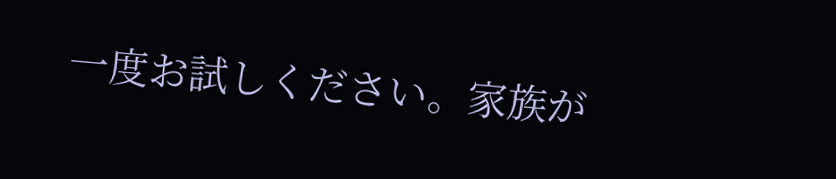一度お試しください。家族が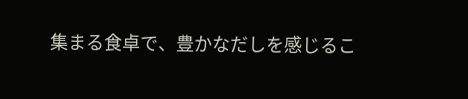集まる食卓で、豊かなだしを感じるこ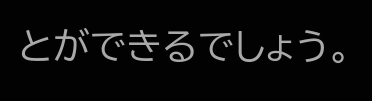とができるでしょう。